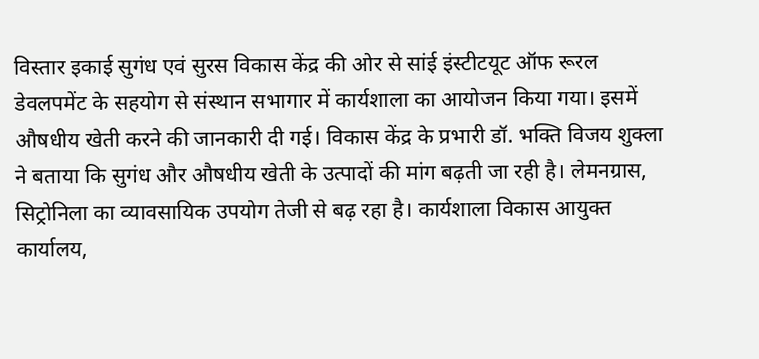विस्तार इकाई सुगंध एवं सुरस विकास केंद्र की ओर से सांई इंस्टीटयूट ऑफ रूरल डेवलपमेंट के सहयोग से संस्थान सभागार में कार्यशाला का आयोजन किया गया। इसमें औषधीय खेती करने की जानकारी दी गई। विकास केंद्र के प्रभारी डॉ. भक्ति विजय शुक्ला ने बताया कि सुगंध और औषधीय खेती के उत्पादों की मांग बढ़ती जा रही है। लेमनग्रास, सिट्रोनिला का व्यावसायिक उपयोग तेजी से बढ़ रहा है। कार्यशाला विकास आयुक्त कार्यालय,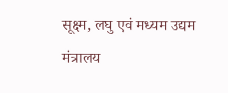सूक्ष्म, लघु एवं मध्यम उद्यम मंत्रालय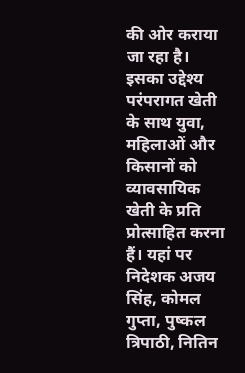की ओर कराया जा रहा है। इसका उद्देश्य परंपरागत खेती के साथ युवा, महिलाओं और किसानों को व्यावसायिक खेती के प्रति प्रोत्साहित करना हैं। यहां पर निदेशक अजय सिंह, कोमल गुप्ता, पुष्कल त्रिपाठी, नितिन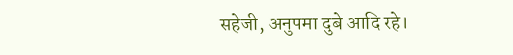सहेजी, अनुपमा दुबे आदि रहे।